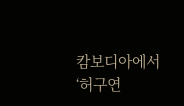캄보디아에서 ‘허구연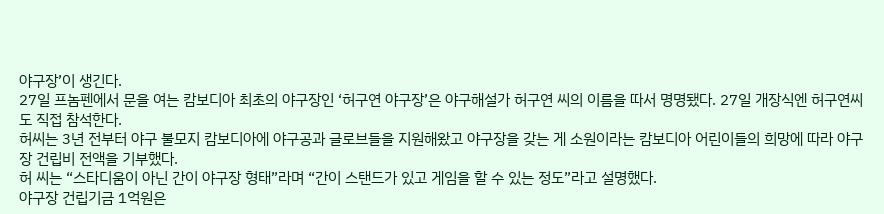야구장’이 생긴다.
27일 프놈펜에서 문을 여는 캄보디아 최초의 야구장인 ‘허구연 야구장’은 야구해설가 허구연 씨의 이름을 따서 명명됐다. 27일 개장식엔 허구연씨도 직접 참석한다.
허씨는 3년 전부터 야구 불모지 캄보디아에 야구공과 글로브들을 지원해왔고 야구장을 갖는 게 소원이라는 캄보디아 어린이들의 희망에 따라 야구장 건립비 전액을 기부했다.
허 씨는 “스타디움이 아닌 간이 야구장 형태”라며 “간이 스탠드가 있고 게임을 할 수 있는 정도”라고 설명했다.
야구장 건립기금 1억원은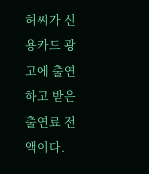허씨가 신용카드 광고에 출연하고 받은 출연료 전액이다.